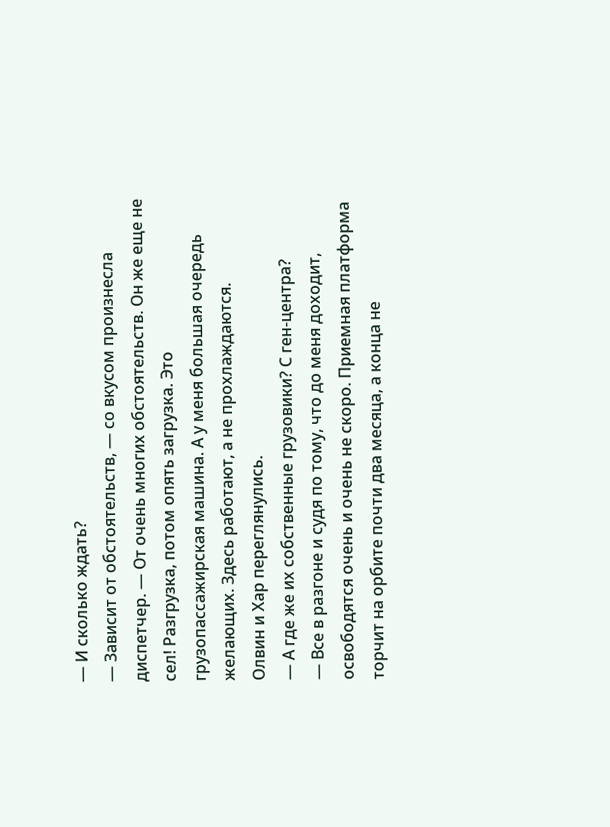— И сколько ждать?
— Зависит от обстоятельств, — со вкусом произнесла диспетчер. — От очень многих обстоятельств. Он же еще не сел! Разгрузка, потом опять загрузка. Это грузопассажирская машина. А у меня большая очередь желающих. Здесь работают, а не прохлаждаются.
Олвин и Хар переглянулись.
— А где же их собственные грузовики? С ген-центра?
— Все в разгоне и судя по тому, что до меня доходит, освободятся очень и очень не скоро. Приемная платформа торчит на орбите почти два месяца, а конца не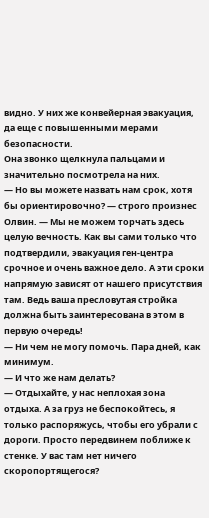видно. У них же конвейерная эвакуация, да еще с повышенными мерами безопасности.
Она звонко щелкнула пальцами и значительно посмотрела на них.
— Но вы можете назвать нам срок, хотя бы ориентировочно? — строго произнес Олвин. — Мы не можем торчать здесь целую вечность. Как вы сами только что подтвердили, эвакуация ген-центра срочное и очень важное дело. А эти сроки напрямую зависят от нашего присутствия там. Ведь ваша пресловутая стройка должна быть заинтересована в этом в первую очередь!
— Ни чем не могу помочь. Пара дней, как минимум.
— И что же нам делать?
— Отдыхайте, у нас неплохая зона отдыха. А за груз не беспокойтесь, я только распоряжусь, чтобы его убрали с дороги. Просто передвинем поближе к стенке. У вас там нет ничего скоропортящегося?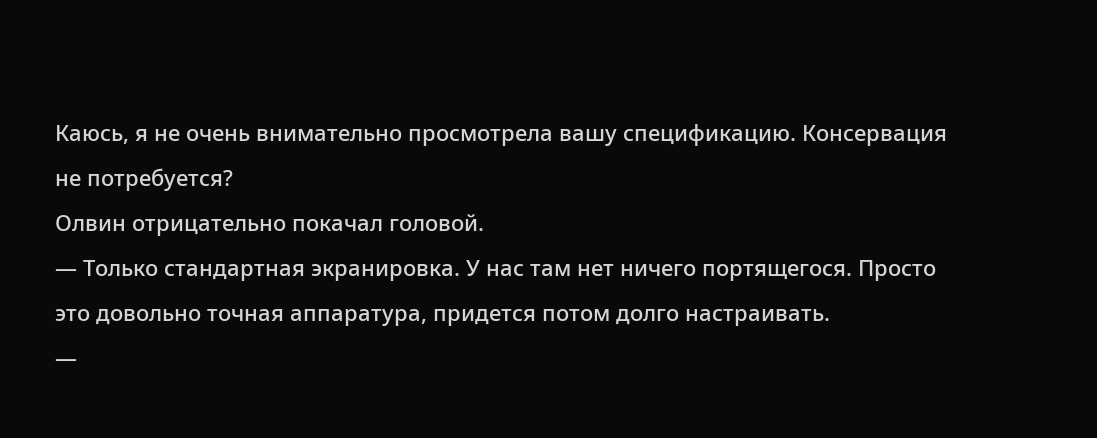Каюсь, я не очень внимательно просмотрела вашу спецификацию. Консервация не потребуется?
Олвин отрицательно покачал головой.
— Только стандартная экранировка. У нас там нет ничего портящегося. Просто это довольно точная аппаратура, придется потом долго настраивать.
—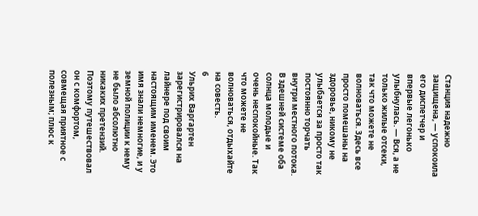Станция надежно защищена, — успокоила его диспетчер и впервые легонько улыбнулась. — Вся, а не только жилые отсеки, так что можете не волноваться. Здесь все просто помешаны на здоровье, никому не улыбается за просто так постоянно торчать внутри местного потока. В здешней системе оба солнца молодые и очень неспокойные. Так что можете не волноваться, отдыхайте на совесть.
6
Ульрих Варгартен зарегистрировался на лайнере под своим настоящим именем. Это имя знали немногие, и у земной полиции к нему не было абсолютно никаких претензий. Поэтому путешествовал он с комфортом, совмещая приятное с полезным; плюс к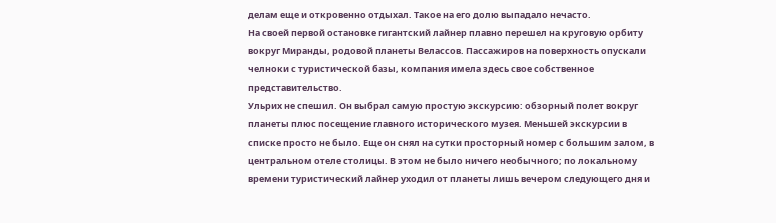делам еще и откровенно отдыхал. Такое на его долю выпадало нечасто.
На своей первой остановке гигантский лайнер плавно перешел на круговую орбиту вокруг Миранды, родовой планеты Велассов. Пассажиров на поверхность опускали челноки с туристической базы, компания имела здесь свое собственное представительство.
Ульрих не спешил. Он выбрал самую простую экскурсию: обзорный полет вокруг планеты плюс посещение главного исторического музея. Меньшей экскурсии в списке просто не было. Еще он снял на сутки просторный номер с большим залом, в центральном отеле столицы. В этом не было ничего необычного; по локальному времени туристический лайнер уходил от планеты лишь вечером следующего дня и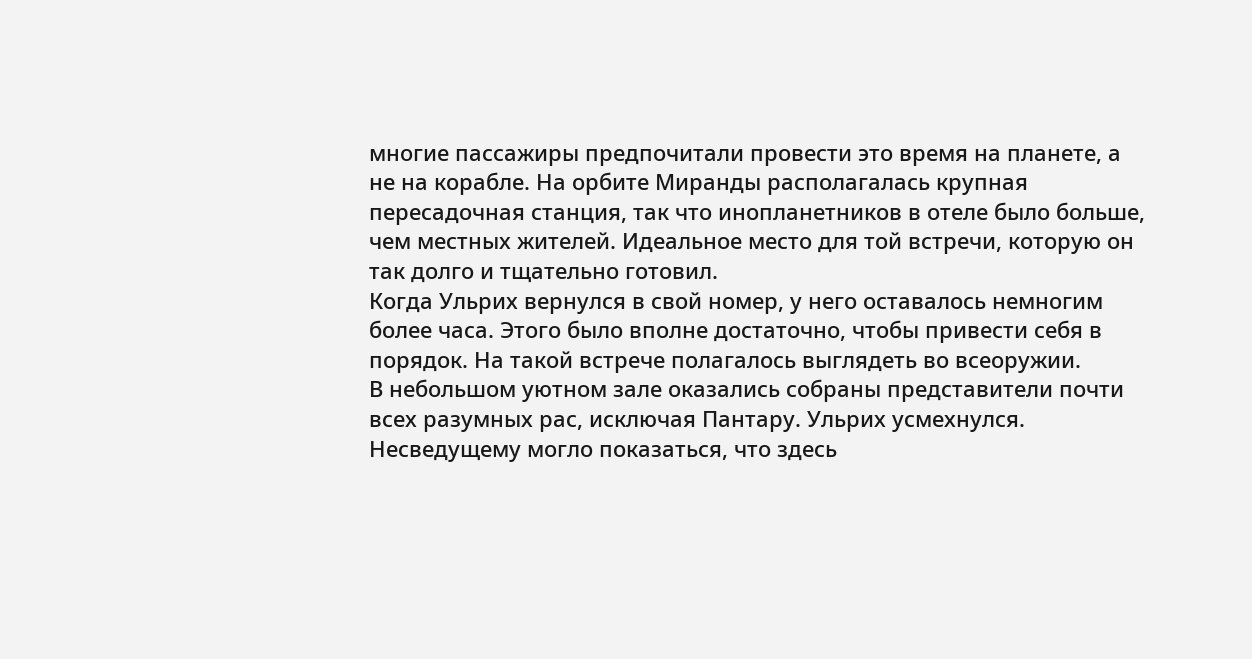многие пассажиры предпочитали провести это время на планете, а не на корабле. На орбите Миранды располагалась крупная пересадочная станция, так что инопланетников в отеле было больше, чем местных жителей. Идеальное место для той встречи, которую он так долго и тщательно готовил.
Когда Ульрих вернулся в свой номер, у него оставалось немногим более часа. Этого было вполне достаточно, чтобы привести себя в порядок. На такой встрече полагалось выглядеть во всеоружии.
В небольшом уютном зале оказались собраны представители почти всех разумных рас, исключая Пантару. Ульрих усмехнулся. Несведущему могло показаться, что здесь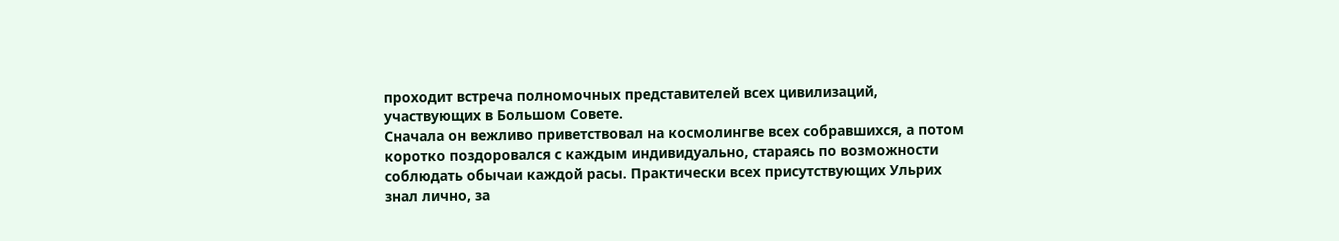проходит встреча полномочных представителей всех цивилизаций, участвующих в Большом Совете.
Сначала он вежливо приветствовал на космолингве всех собравшихся, а потом коротко поздоровался с каждым индивидуально, стараясь по возможности соблюдать обычаи каждой расы. Практически всех присутствующих Ульрих знал лично, за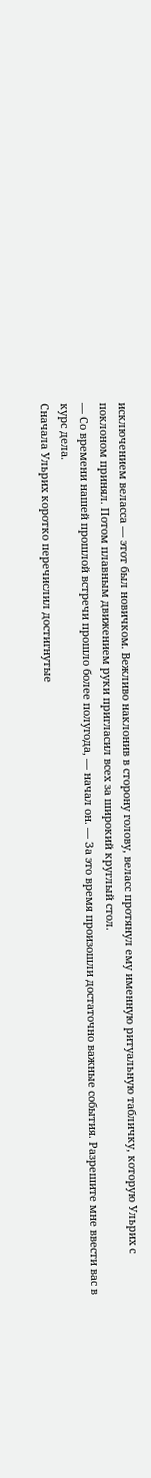исключением веласса — этот был новичком. Вежливо наклонив в сторону голову, веласс протянул ему именную ритуальную табличку, которую Ульрих с поклоном принял. Потом плавным движением руки пригласил всех за широкий круглый стол.
— Со времени нашей прошлой встречи прошло более полугода, — начал он. — За это время произошли достаточно важные события. Разрешите мне ввести вас в курс дела.
Сначала Ульрих коротко перечислил достигнутые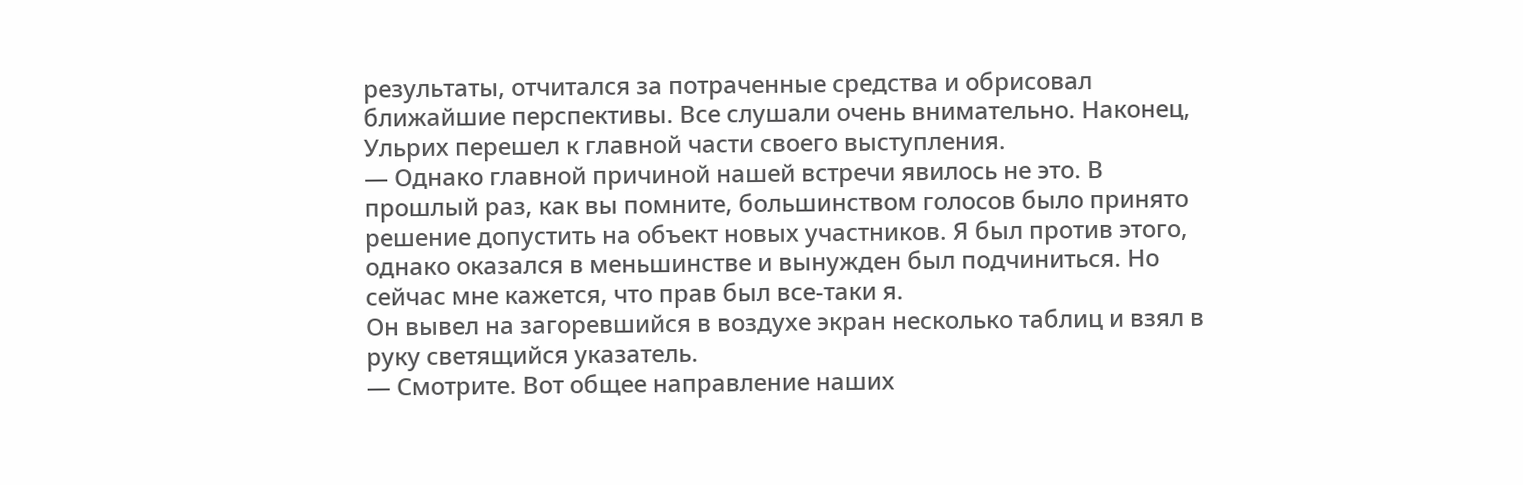результаты, отчитался за потраченные средства и обрисовал ближайшие перспективы. Все слушали очень внимательно. Наконец, Ульрих перешел к главной части своего выступления.
— Однако главной причиной нашей встречи явилось не это. В прошлый раз, как вы помните, большинством голосов было принято решение допустить на объект новых участников. Я был против этого, однако оказался в меньшинстве и вынужден был подчиниться. Но сейчас мне кажется, что прав был все-таки я.
Он вывел на загоревшийся в воздухе экран несколько таблиц и взял в руку светящийся указатель.
— Смотрите. Вот общее направление наших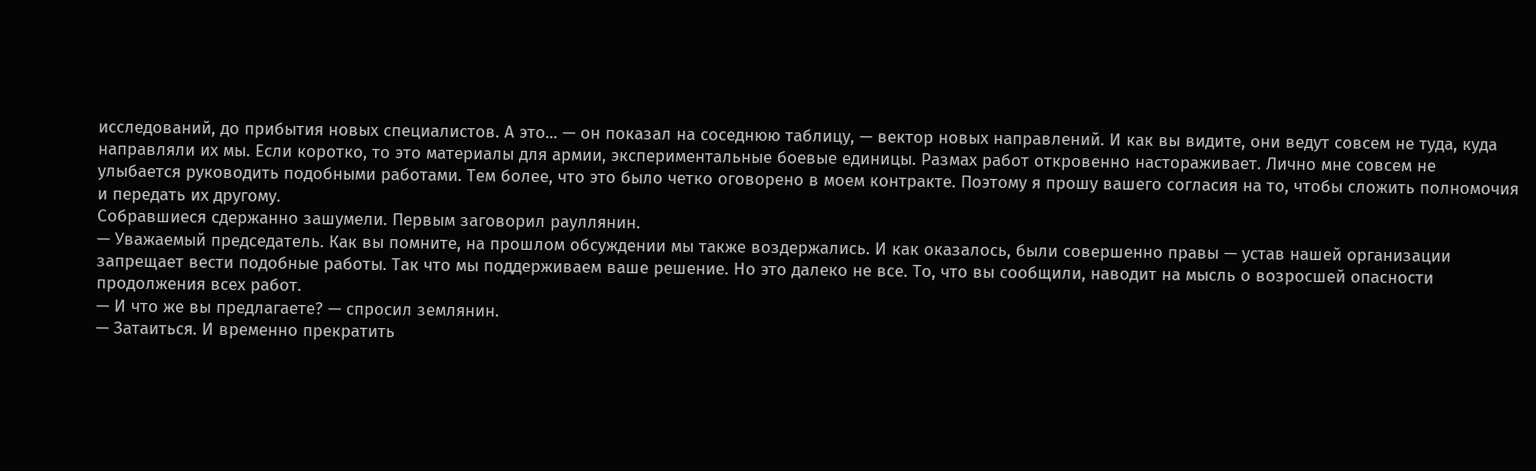исследований, до прибытия новых специалистов. А это... — он показал на соседнюю таблицу, — вектор новых направлений. И как вы видите, они ведут совсем не туда, куда направляли их мы. Если коротко, то это материалы для армии, экспериментальные боевые единицы. Размах работ откровенно настораживает. Лично мне совсем не улыбается руководить подобными работами. Тем более, что это было четко оговорено в моем контракте. Поэтому я прошу вашего согласия на то, чтобы сложить полномочия и передать их другому.
Собравшиеся сдержанно зашумели. Первым заговорил рауллянин.
— Уважаемый председатель. Как вы помните, на прошлом обсуждении мы также воздержались. И как оказалось, были совершенно правы — устав нашей организации запрещает вести подобные работы. Так что мы поддерживаем ваше решение. Но это далеко не все. То, что вы сообщили, наводит на мысль о возросшей опасности продолжения всех работ.
— И что же вы предлагаете? — спросил землянин.
— Затаиться. И временно прекратить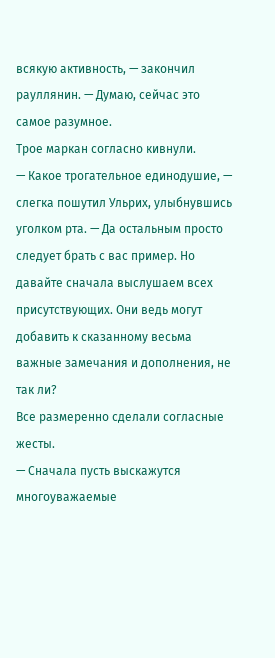всякую активность, — закончил рауллянин. — Думаю, сейчас это самое разумное.
Трое маркан согласно кивнули.
— Какое трогательное единодушие, — слегка пошутил Ульрих, улыбнувшись уголком рта. — Да остальным просто следует брать с вас пример. Но давайте сначала выслушаем всех присутствующих. Они ведь могут добавить к сказанному весьма важные замечания и дополнения, не так ли?
Все размеренно сделали согласные жесты.
— Сначала пусть выскажутся многоуважаемые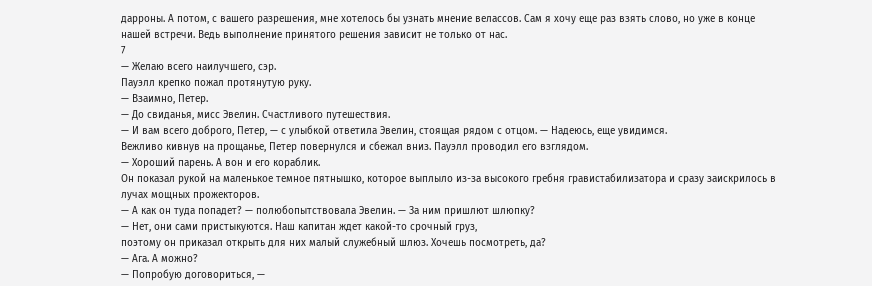дарроны. А потом, с вашего разрешения, мне хотелось бы узнать мнение велассов. Сам я хочу еще раз взять слово, но уже в конце нашей встречи. Ведь выполнение принятого решения зависит не только от нас.
7
— Желаю всего наилучшего, сэр.
Пауэлл крепко пожал протянутую руку.
— Взаимно, Петер.
— До свиданья, мисс Эвелин. Счастливого путешествия.
— И вам всего доброго, Петер, — с улыбкой ответила Эвелин, стоящая рядом с отцом. — Надеюсь, еще увидимся.
Вежливо кивнув на прощанье, Петер повернулся и сбежал вниз. Пауэлл проводил его взглядом.
— Хороший парень. А вон и его кораблик.
Он показал рукой на маленькое темное пятнышко, которое выплыло из-за высокого гребня гравистабилизатора и сразу заискрилось в лучах мощных прожекторов.
— А как он туда попадет? — полюбопытствовала Эвелин. — За ним пришлют шлюпку?
— Нет, они сами пристыкуются. Наш капитан ждет какой-то срочный груз,
поэтому он приказал открыть для них малый служебный шлюз. Хочешь посмотреть, да?
— Ага. А можно?
— Попробую договориться, —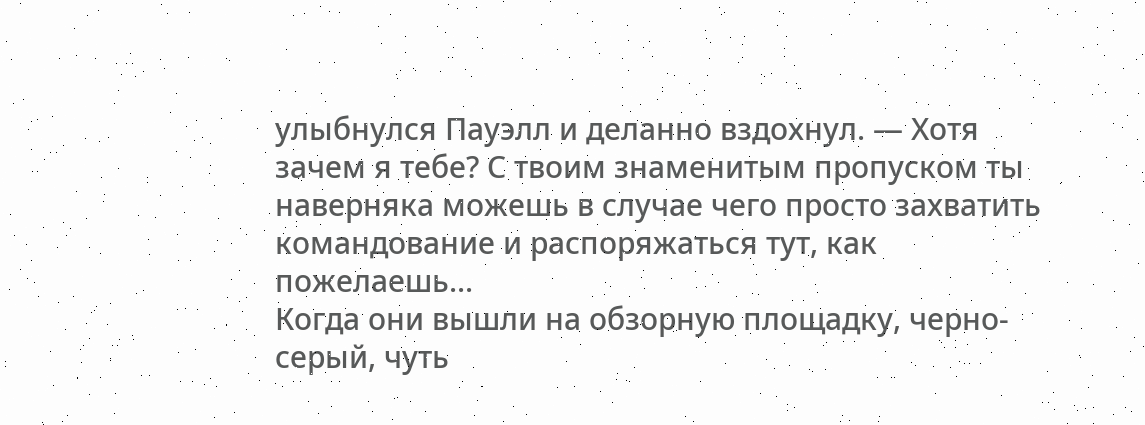улыбнулся Пауэлл и деланно вздохнул. — Хотя зачем я тебе? С твоим знаменитым пропуском ты наверняка можешь в случае чего просто захватить командование и распоряжаться тут, как пожелаешь...
Когда они вышли на обзорную площадку, черно-серый, чуть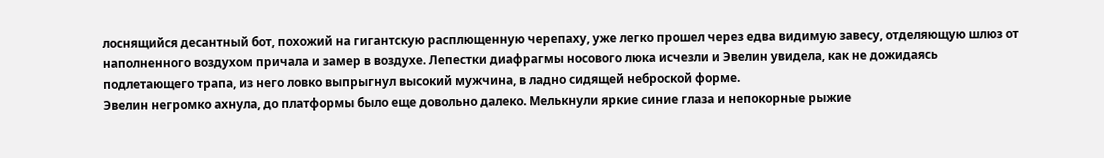лоснящийся десантный бот, похожий на гигантскую расплющенную черепаху, уже легко прошел через едва видимую завесу, отделяющую шлюз от наполненного воздухом причала и замер в воздухе. Лепестки диафрагмы носового люка исчезли и Эвелин увидела, как не дожидаясь подлетающего трапа, из него ловко выпрыгнул высокий мужчина, в ладно сидящей неброской форме.
Эвелин негромко ахнула, до платформы было еще довольно далеко. Мелькнули яркие синие глаза и непокорные рыжие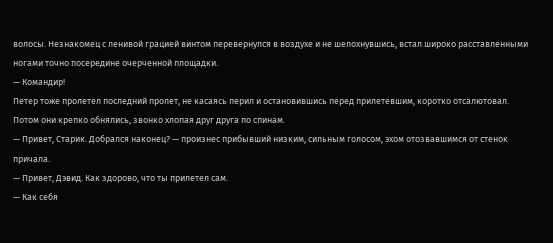волосы. Незнакомец с ленивой грацией винтом перевернулся в воздухе и не шелохнувшись, встал широко расставленными ногами точно посередине очерченной площадки.
— Командир!
Петер тоже пролетел последний пролет, не касаясь перил и остановившись перед прилетевшим, коротко отсалютовал. Потом они крепко обнялись, звонко хлопая друг друга по спинам.
— Привет, Старик. Добрался наконец? — произнес прибывший низким, сильным голосом, эхом отозвавшимся от стенок причала.
— Привет, Дэвид. Как здорово, что ты прилетел сам.
— Как себя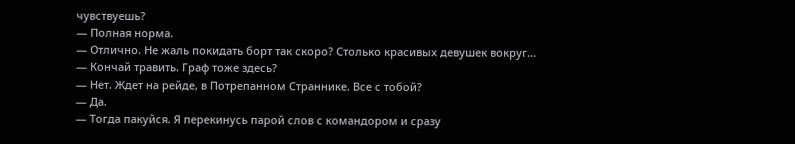чувствуешь?
— Полная норма.
— Отлично. Не жаль покидать борт так скоро? Столько красивых девушек вокруг...
— Кончай травить. Граф тоже здесь?
— Нет. Ждет на рейде, в Потрепанном Страннике. Все с тобой?
— Да.
— Тогда пакуйся. Я перекинусь парой слов с командором и сразу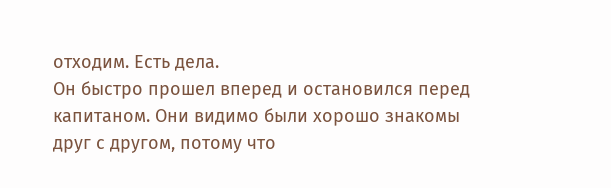отходим. Есть дела.
Он быстро прошел вперед и остановился перед капитаном. Они видимо были хорошо знакомы друг с другом, потому что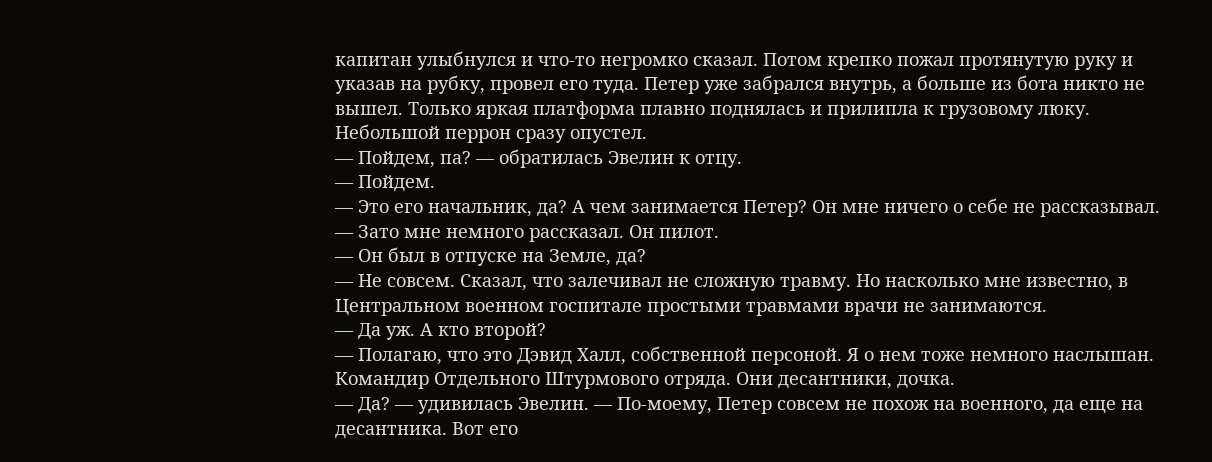капитан улыбнулся и что-то негромко сказал. Потом крепко пожал протянутую руку и указав на рубку, провел его туда. Петер уже забрался внутрь, а больше из бота никто не вышел. Только яркая платформа плавно поднялась и прилипла к грузовому люку. Небольшой перрон сразу опустел.
— Пойдем, па? — обратилась Эвелин к отцу.
— Пойдем.
— Это его начальник, да? А чем занимается Петер? Он мне ничего о себе не рассказывал.
— Зато мне немного рассказал. Он пилот.
— Он был в отпуске на Земле, да?
— Не совсем. Сказал, что залечивал не сложную травму. Но насколько мне известно, в Центральном военном госпитале простыми травмами врачи не занимаются.
— Да уж. А кто второй?
— Полагаю, что это Дэвид Халл, собственной персоной. Я о нем тоже немного наслышан. Командир Отдельного Штурмового отряда. Они десантники, дочка.
— Да? — удивилась Эвелин. — По-моему, Петер совсем не похож на военного, да еще на десантника. Вот его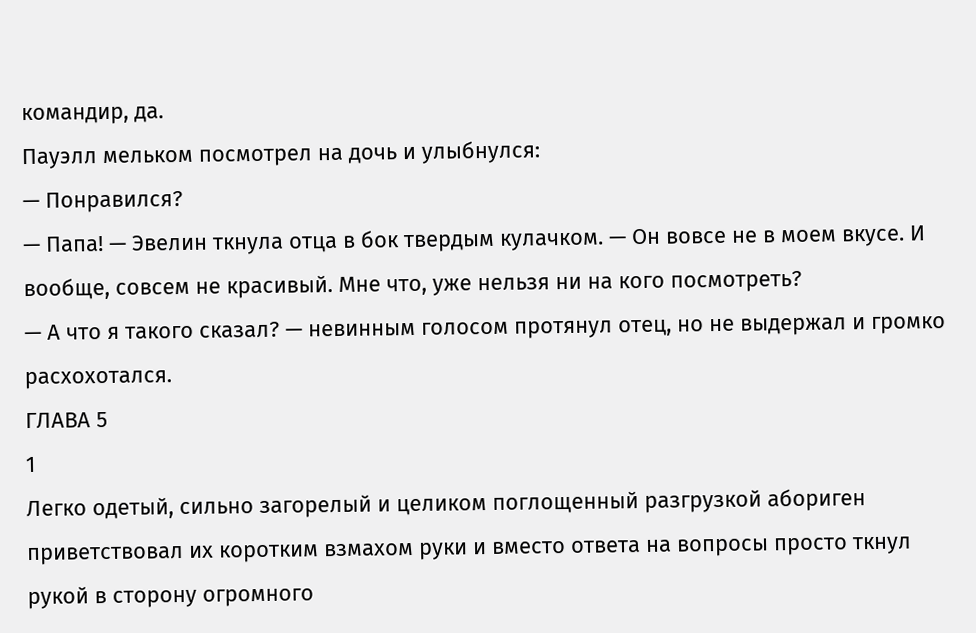командир, да.
Пауэлл мельком посмотрел на дочь и улыбнулся:
— Понравился?
— Папа! — Эвелин ткнула отца в бок твердым кулачком. — Он вовсе не в моем вкусе. И вообще, совсем не красивый. Мне что, уже нельзя ни на кого посмотреть?
— А что я такого сказал? — невинным голосом протянул отец, но не выдержал и громко расхохотался.
ГЛАВА 5
1
Легко одетый, сильно загорелый и целиком поглощенный разгрузкой абориген приветствовал их коротким взмахом руки и вместо ответа на вопросы просто ткнул рукой в сторону огромного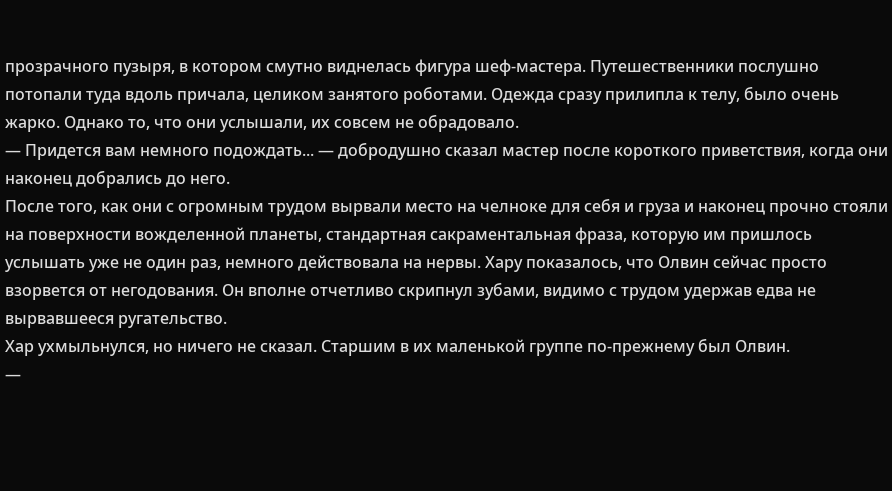прозрачного пузыря, в котором смутно виднелась фигура шеф-мастера. Путешественники послушно потопали туда вдоль причала, целиком занятого роботами. Одежда сразу прилипла к телу, было очень жарко. Однако то, что они услышали, их совсем не обрадовало.
— Придется вам немного подождать... — добродушно сказал мастер после короткого приветствия, когда они наконец добрались до него.
После того, как они с огромным трудом вырвали место на челноке для себя и груза и наконец прочно стояли на поверхности вожделенной планеты, стандартная сакраментальная фраза, которую им пришлось услышать уже не один раз, немного действовала на нервы. Хару показалось, что Олвин сейчас просто взорвется от негодования. Он вполне отчетливо скрипнул зубами, видимо с трудом удержав едва не вырвавшееся ругательство.
Хар ухмыльнулся, но ничего не сказал. Старшим в их маленькой группе по-прежнему был Олвин.
—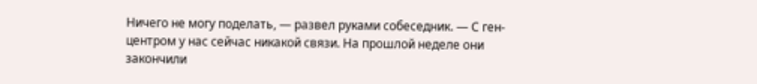Ничего не могу поделать, — развел руками собеседник. — С ген-центром у нас сейчас никакой связи. На прошлой неделе они закончили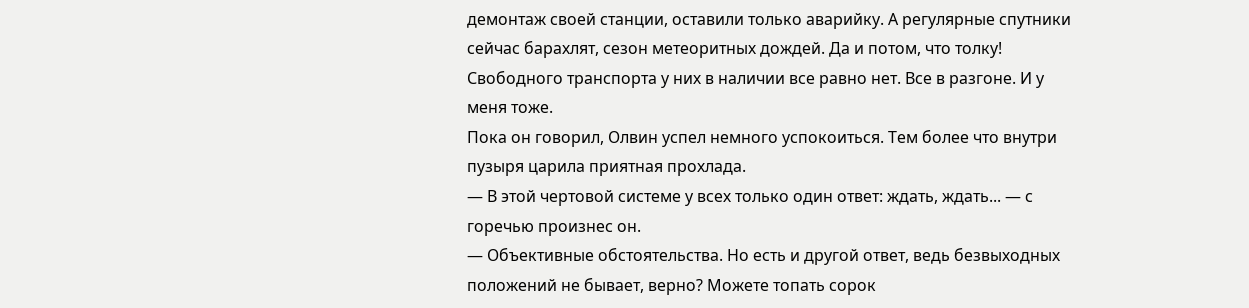демонтаж своей станции, оставили только аварийку. А регулярные спутники сейчас барахлят, сезон метеоритных дождей. Да и потом, что толку! Свободного транспорта у них в наличии все равно нет. Все в разгоне. И у меня тоже.
Пока он говорил, Олвин успел немного успокоиться. Тем более что внутри пузыря царила приятная прохлада.
— В этой чертовой системе у всех только один ответ: ждать, ждать... — с горечью произнес он.
— Объективные обстоятельства. Но есть и другой ответ, ведь безвыходных положений не бывает, верно? Можете топать сорок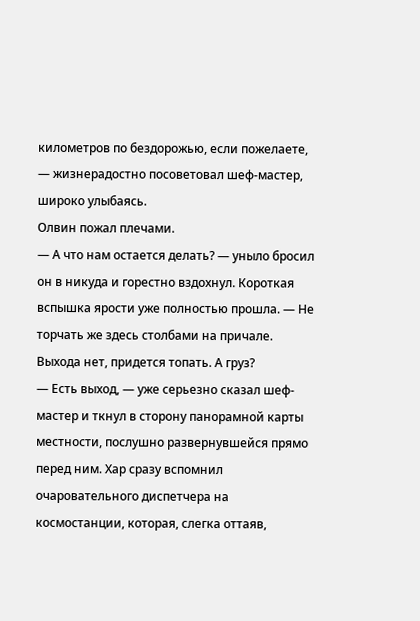километров по бездорожью, если пожелаете, — жизнерадостно посоветовал шеф-мастер, широко улыбаясь.
Олвин пожал плечами.
— А что нам остается делать? — уныло бросил он в никуда и горестно вздохнул. Короткая вспышка ярости уже полностью прошла. — Не торчать же здесь столбами на причале. Выхода нет, придется топать. А груз?
— Есть выход, — уже серьезно сказал шеф-мастер и ткнул в сторону панорамной карты местности, послушно развернувшейся прямо перед ним. Хар сразу вспомнил очаровательного диспетчера на космостанции, которая, слегка оттаяв,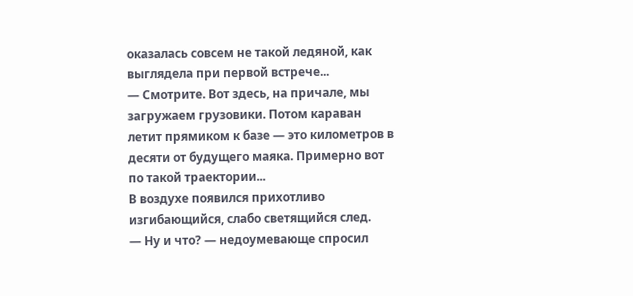оказалась совсем не такой ледяной, как выглядела при первой встрече...
— Смотрите. Вот здесь, на причале, мы загружаем грузовики. Потом караван летит прямиком к базе — это километров в десяти от будущего маяка. Примерно вот по такой траектории...
В воздухе появился прихотливо изгибающийся, слабо светящийся след.
— Ну и что? — недоумевающе спросил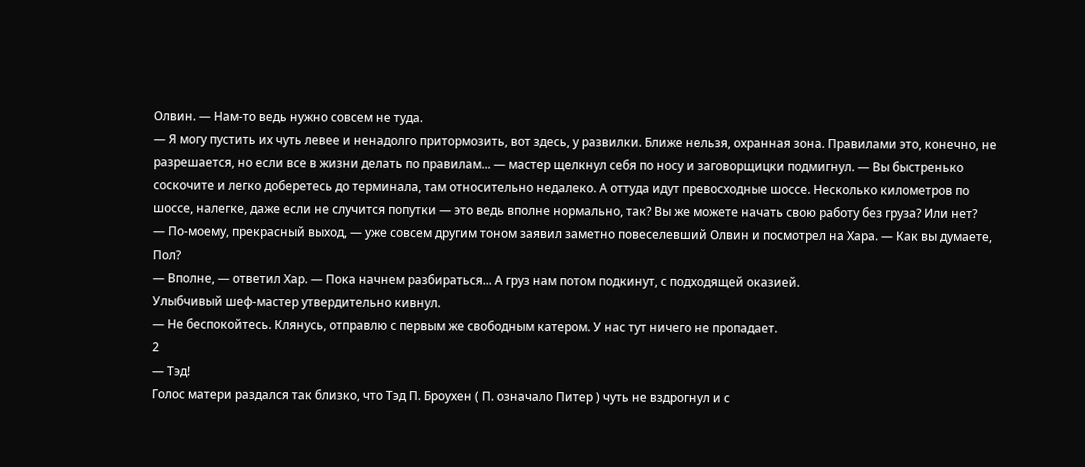Олвин. — Нам-то ведь нужно совсем не туда.
— Я могу пустить их чуть левее и ненадолго притормозить, вот здесь, у развилки. Ближе нельзя, охранная зона. Правилами это, конечно, не разрешается, но если все в жизни делать по правилам... — мастер щелкнул себя по носу и заговорщицки подмигнул. — Вы быстренько соскочите и легко доберетесь до терминала, там относительно недалеко. А оттуда идут превосходные шоссе. Несколько километров по шоссе, налегке, даже если не случится попутки — это ведь вполне нормально, так? Вы же можете начать свою работу без груза? Или нет?
— По-моему, прекрасный выход, — уже совсем другим тоном заявил заметно повеселевший Олвин и посмотрел на Хара. — Как вы думаете, Пол?
— Вполне, — ответил Хар. — Пока начнем разбираться... А груз нам потом подкинут, с подходящей оказией.
Улыбчивый шеф-мастер утвердительно кивнул.
— Не беспокойтесь. Клянусь, отправлю с первым же свободным катером. У нас тут ничего не пропадает.
2
— Тэд!
Голос матери раздался так близко, что Тэд П. Броухен ( П. означало Питер ) чуть не вздрогнул и с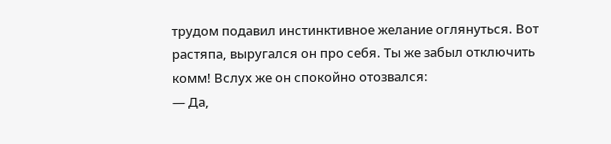трудом подавил инстинктивное желание оглянуться. Вот растяпа, выругался он про себя. Ты же забыл отключить комм! Вслух же он спокойно отозвался:
— Да,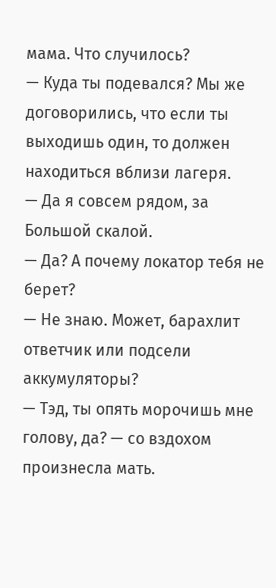мама. Что случилось?
— Куда ты подевался? Мы же договорились, что если ты выходишь один, то должен находиться вблизи лагеря.
— Да я совсем рядом, за Большой скалой.
— Да? А почему локатор тебя не берет?
— Не знаю. Может, барахлит ответчик или подсели аккумуляторы?
— Тэд, ты опять морочишь мне голову, да? — со вздохом произнесла мать.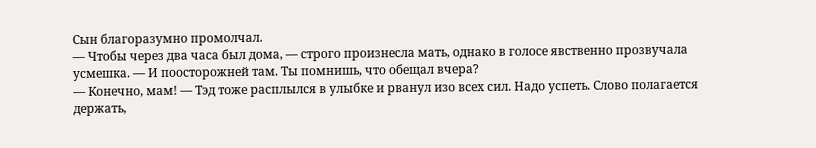Сын благоразумно промолчал.
— Чтобы через два часа был дома, — строго произнесла мать, однако в голосе явственно прозвучала усмешка. — И поосторожней там. Ты помнишь, что обещал вчера?
— Конечно, мам! — Тэд тоже расплылся в улыбке и рванул изо всех сил. Надо успеть. Слово полагается держать,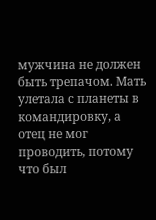мужчина не должен быть трепачом. Мать улетала с планеты в командировку, а отец не мог проводить, потому что был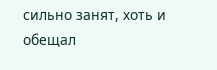сильно занят, хоть и обещал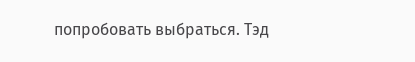попробовать выбраться. Тэд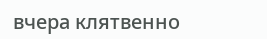вчера клятвенно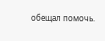обещал помочь.